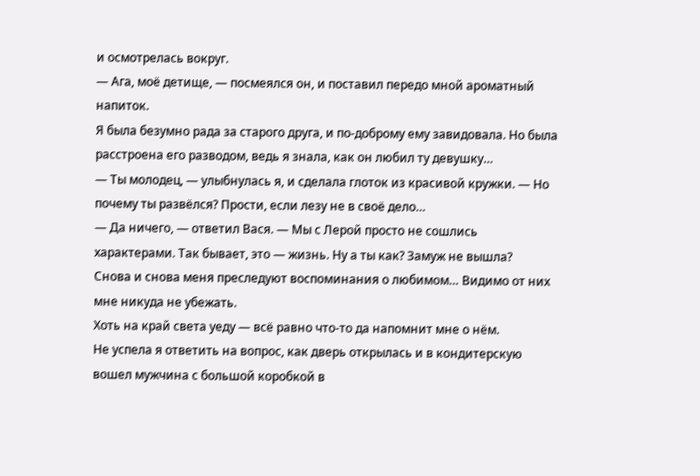и осмотрелась вокруг.
— Ага, моё детище, — посмеялся он, и поставил передо мной ароматный напиток.
Я была безумно рада за старого друга, и по-доброму ему завидовала. Но была расстроена его разводом, ведь я знала, как он любил ту девушку…
— Ты молодец, — улыбнулась я, и сделала глоток из красивой кружки. — Но почему ты развёлся? Прости, если лезу не в своё дело…
— Да ничего, — ответил Вася. — Мы с Лерой просто не сошлись характерами. Так бывает, это — жизнь. Ну а ты как? Замуж не вышла?
Снова и снова меня преследуют воспоминания о любимом… Видимо от них мне никуда не убежать.
Хоть на край света уеду — всё равно что-то да напомнит мне о нём.
Не успела я ответить на вопрос, как дверь открылась и в кондитерскую вошел мужчина с большой коробкой в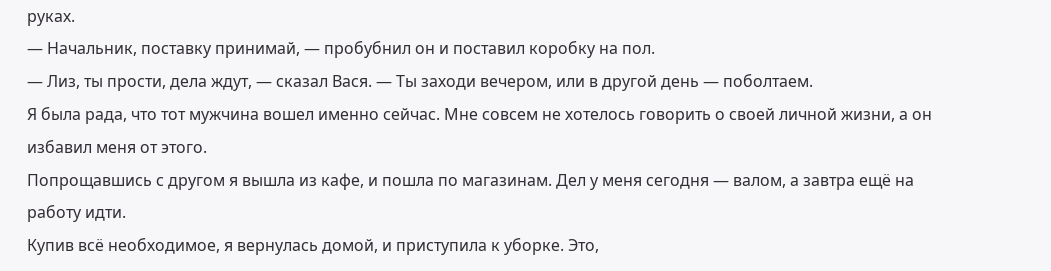руках.
— Начальник, поставку принимай, — пробубнил он и поставил коробку на пол.
— Лиз, ты прости, дела ждут, — сказал Вася. — Ты заходи вечером, или в другой день — поболтаем.
Я была рада, что тот мужчина вошел именно сейчас. Мне совсем не хотелось говорить о своей личной жизни, а он избавил меня от этого.
Попрощавшись с другом я вышла из кафе, и пошла по магазинам. Дел у меня сегодня — валом, а завтра ещё на работу идти.
Купив всё необходимое, я вернулась домой, и приступила к уборке. Это,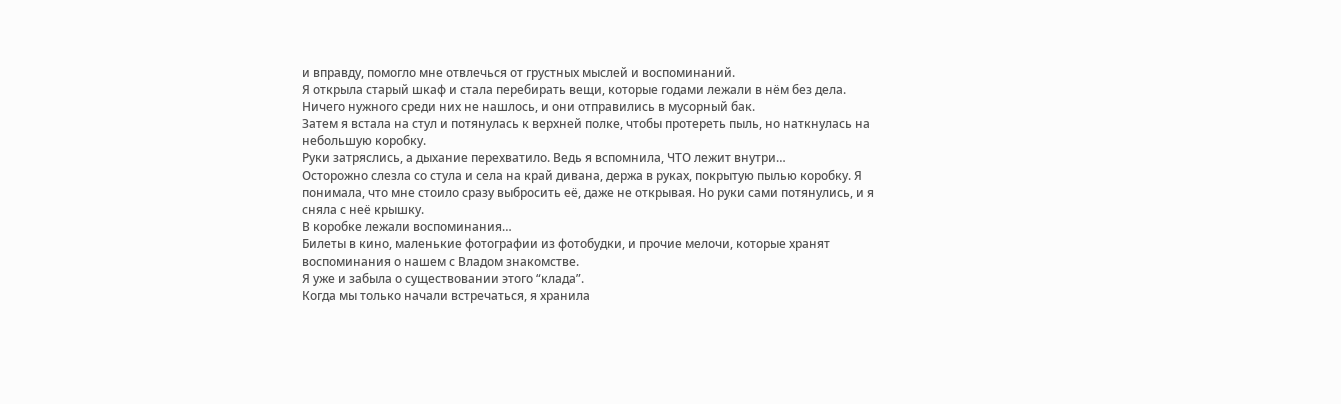и вправду, помогло мне отвлечься от грустных мыслей и воспоминаний.
Я открыла старый шкаф и стала перебирать вещи, которые годами лежали в нём без дела. Ничего нужного среди них не нашлось, и они отправились в мусорный бак.
Затем я встала на стул и потянулась к верхней полке, чтобы протереть пыль, но наткнулась на небольшую коробку.
Руки затряслись, а дыхание перехватило. Ведь я вспомнила, ЧТО лежит внутри…
Осторожно слезла со стула и села на край дивана, держа в руках, покрытую пылью коробку. Я понимала, что мне стоило сразу выбросить её, даже не открывая. Но руки сами потянулись, и я сняла с неё крышку.
В коробке лежали воспоминания…
Билеты в кино, маленькие фотографии из фотобудки, и прочие мелочи, которые хранят воспоминания о нашем с Владом знакомстве.
Я уже и забыла о существовании этого “клада”.
Когда мы только начали встречаться, я хранила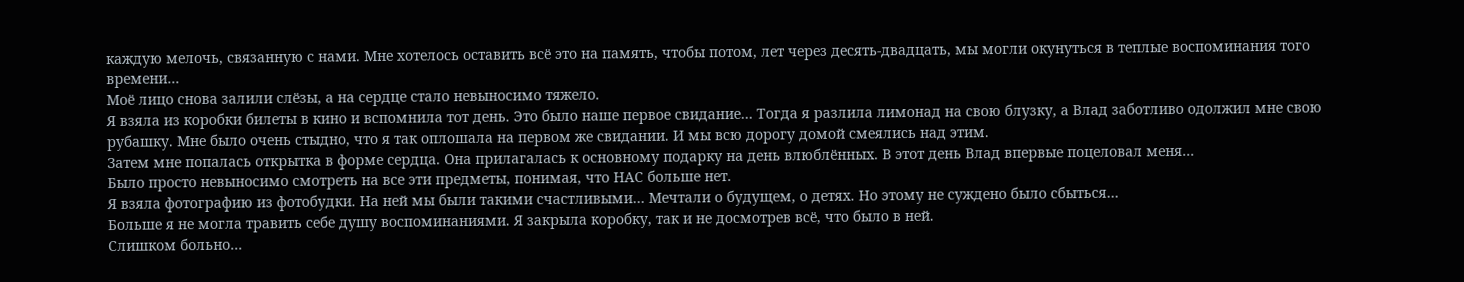каждую мелочь, связанную с нами. Мне хотелось оставить всё это на память, чтобы потом, лет через десять-двадцать, мы могли окунуться в теплые воспоминания того времени…
Моё лицо снова залили слёзы, а на сердце стало невыносимо тяжело.
Я взяла из коробки билеты в кино и вспомнила тот день. Это было наше первое свидание… Тогда я разлила лимонад на свою блузку, а Влад заботливо одолжил мне свою рубашку. Мне было очень стыдно, что я так оплошала на первом же свидании. И мы всю дорогу домой смеялись над этим.
Затем мне попалась открытка в форме сердца. Она прилагалась к основному подарку на день влюблённых. В этот день Влад впервые поцеловал меня…
Было просто невыносимо смотреть на все эти предметы, понимая, что НАС больше нет.
Я взяла фотографию из фотобудки. На ней мы были такими счастливыми… Мечтали о будущем, о детях. Но этому не суждено было сбыться…
Больше я не могла травить себе душу воспоминаниями. Я закрыла коробку, так и не досмотрев всё, что было в ней.
Слишком больно…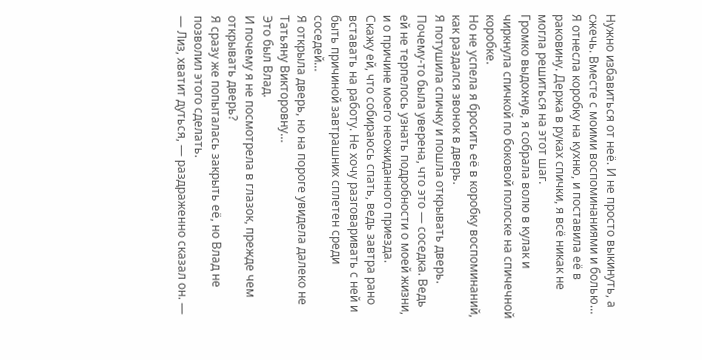Нужно избавиться от неё. И не просто выкинуть, а сжечь. Вместе с моими воспоминаниями и болью…
Я отнесла коробку на кухню, и поставила её в раковину. Держа в руках спички, я всё никак не могла решиться на этот шаг.
Громко выдохнув, я собрала волю в кулак и чиркнула спичкой по боковой полоске на спичечной коробке.
Но не успела я бросить её в коробку воспоминаний, как раздался звонок в дверь.
Я потушила спичку и пошла открывать дверь. Почему-то была уверена, что это — соседка. Ведь ей не терпелось узнать подробности о моей жизни, и о причине моего неожиданного приезда.
Скажу ей, что собираюсь спать, ведь завтра рано вставать на работу. Не хочу разговаривать с ней и быть причиной завтрашних сплетен среди соседей…
Я открыла дверь, но на пороге увидела далеко не Татьяну Викторовну…
Это был Влад.
И почему я не посмотрела в глазок, прежде чем открывать дверь?
Я сразу же попыталась закрыть её, но Влад не позволил этого сделать.
— Лиз, хватит дуться, — раздраженно сказал он. —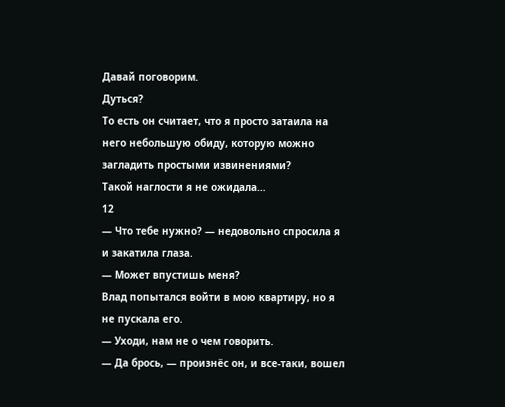Давай поговорим.
Дуться?
То есть он считает, что я просто затаила на него небольшую обиду, которую можно загладить простыми извинениями?
Такой наглости я не ожидала…
12
— Что тебе нужно? — недовольно спросила я и закатила глаза.
— Может впустишь меня?
Влад попытался войти в мою квартиру, но я не пускала его.
— Уходи, нам не о чем говорить.
— Да брось, — произнёс он, и все-таки, вошел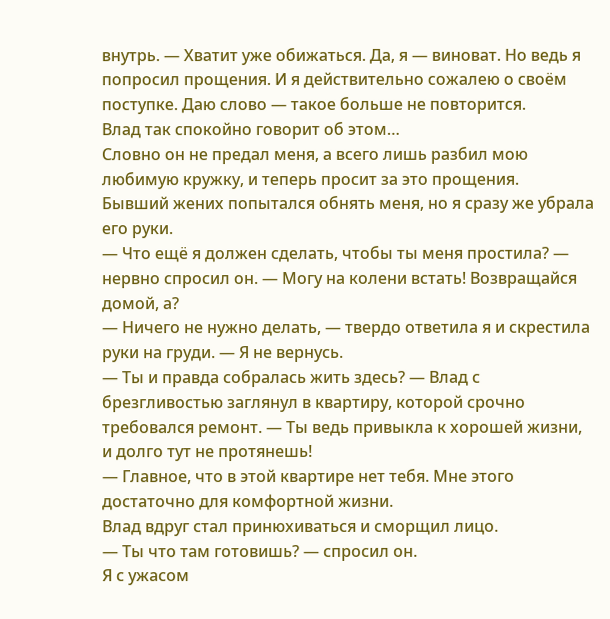внутрь. — Хватит уже обижаться. Да, я — виноват. Но ведь я попросил прощения. И я действительно сожалею о своём поступке. Даю слово — такое больше не повторится.
Влад так спокойно говорит об этом…
Словно он не предал меня, а всего лишь разбил мою любимую кружку, и теперь просит за это прощения.
Бывший жених попытался обнять меня, но я сразу же убрала его руки.
— Что ещё я должен сделать, чтобы ты меня простила? — нервно спросил он. — Могу на колени встать! Возвращайся домой, а?
— Ничего не нужно делать, — твердо ответила я и скрестила руки на груди. — Я не вернусь.
— Ты и правда собралась жить здесь? — Влад с брезгливостью заглянул в квартиру, которой срочно требовался ремонт. — Ты ведь привыкла к хорошей жизни, и долго тут не протянешь!
— Главное, что в этой квартире нет тебя. Мне этого достаточно для комфортной жизни.
Влад вдруг стал принюхиваться и сморщил лицо.
— Ты что там готовишь? — спросил он.
Я с ужасом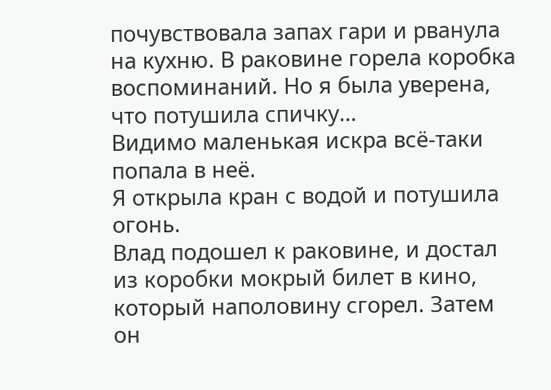почувствовала запах гари и рванула на кухню. В раковине горела коробка воспоминаний. Но я была уверена, что потушила спичку…
Видимо маленькая искра всё-таки попала в неё.
Я открыла кран с водой и потушила огонь.
Влад подошел к раковине, и достал из коробки мокрый билет в кино, который наполовину сгорел. Затем он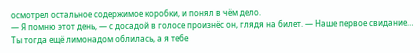осмотрел остальное содержимое коробки, и понял в чём дело.
— Я помню этот день, — с досадой в голосе произнёс он, глядя на билет. — Наше первое свидание… Ты тогда ещё лимонадом облилась, а я тебе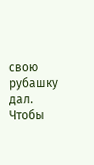свою рубашку дал. Чтобы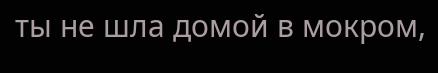ты не шла домой в мокром,